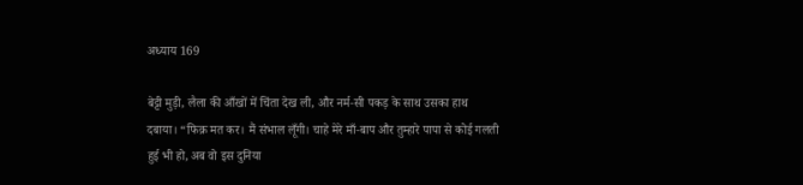अध्याय 169

बेट्टी मुड़ी, लैला की आँखों में चिंता देख ली, और नर्म‑सी पकड़ के साथ उसका हाथ दबाया। “फिक्र मत कर। मैं संभाल लूँगी। चाहे मेरे माँ‑बाप और तुम्हारे पापा से कोई गलती हुई भी हो, अब वो इस दुनिया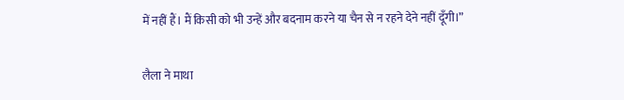में नहीं हैं। मैं किसी को भी उन्हें और बदनाम करने या चैन से न रहने देने नहीं दूँगी।”

लैला ने माथा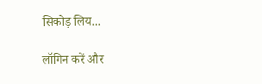सिकोड़ लिय...

लॉगिन करें और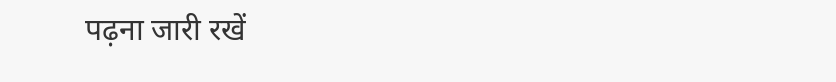पढ़ना जारी रखें